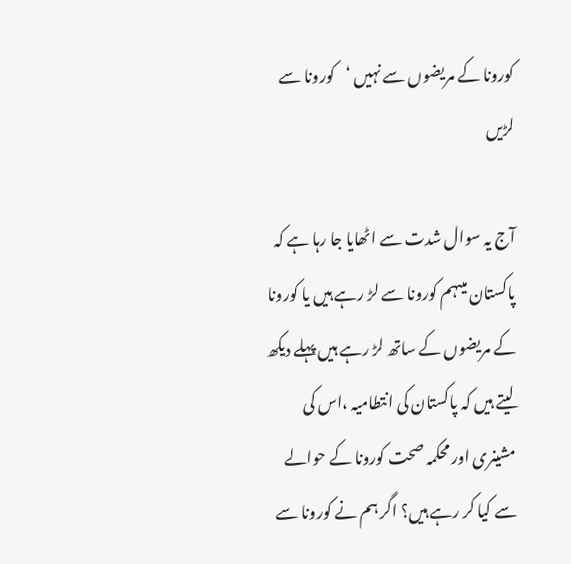کورونا کے مریضوں سے نہیں ‘کورونا سے لڑیں

آج یہ سوال شدت سے اٹھایا جا رہا ہے کہ پاکستان میںہم کورونا سے لڑ رہے ہیں یا کورونا کے مریضوں کے ساتھ لڑ رہے ہیں پہلے دیکھ لیتے ہیں کہ پاکستان کی انتطامیہ ،اس کی مشینری اور محکمہ صحت کورونا کے حوالے سے کیا کر رہے ہیں؟ اگر ہم نے کورونا سے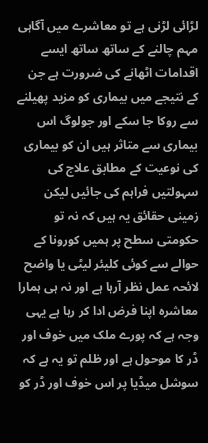لڑائی لڑنی ہے تو معاشرے میں آگاہی مہم چالنے کے ساتھ ساتھ ایسے اقدامات اٹھانے کی ضرورت ہے جن کے نتیجے میں بیماری کو مزید پھیلنے سے روکا جا سکے اور جولوگ اس بیماری سے متاثر ہیں ان کو بیماری کی نوعیت کے مطابق علاج کی سہولتیں فراہم کی جائیں لیکن زمینی حقائق یہ ہیں کہ نہ تو حکومتی سطح پر ہمیں کورونا کے حوالے سے کوئی کلیئر لیٹی یا واضح لائحہ عمل نظر آرہا ہے اور نہ ہی ہمارا معاشرہ اپنا فرض ادا کر رہا ہے یہی وجہ ہے کہ پورے ملک میں خوف اور ڈر کا موحول ہے اور ظلم تو یہ ہے کہ سوشل میڈیا پر اس خوف اور ڈر کو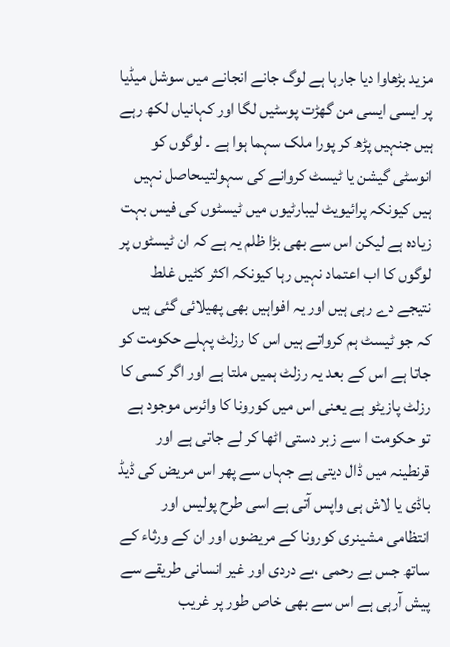مزید بڑھاوا دیا جارہا ہے لوگ جانے انجانے میں سوشل میڈیا پر ایسی ایسی من گھڑت پوسٹیں لگا اور کہانیاں لکھ رہے ہیں جنہیں پڑھ کر پورا ملک سہما ہوا ہے ۔ لوگوں کو انوسٹی گیشن یا ٹیسٹ کروانے کی سہولتیںحاصل نہیں ہیں کیونکہ پرائیویٹ لیبارٹیوں میں ٹیسٹوں کی فیس بہت زیادہ ہے لیکن اس سے بھی بڑا ظلم یہ ہے کہ ان ٹیسٹوں پر لوگوں کا اب اعتماد نہیں رہا کیونکہ اکثر کٹیں غلط نتیجے دے رہی ہیں اور یہ افواہیں بھی پھیلائی گئی ہیں کہ جو ٹیسٹ ہم کرواتے ہیں اس کا رزلٹ پہلے حکومت کو جاتا ہے اس کے بعد یہ رزلٹ ہمیں ملتا ہے اور اگر کسی کا رزلٹ پازیٹو ہے یعنی اس میں کورونا کا وائرس موجود ہے تو حکومت ا سے زبر دستی اٹھا کر لے جاتی ہے اور قرنطینہ میں ڈال دیتی ہے جہاں سے پھر اس مریض کی ڈیڈ باڈی یا لاش ہی واپس آتی ہے اسی طرح پولیس اور انتظامی مشینری کورونا کے مریضوں اور ان کے ورثاء کے ساتھ جس بے رحمی ،بے دردی اور غیر انسانی طریقے سے پیش آرہی ہے اس سے بھی خاص طور پر غریب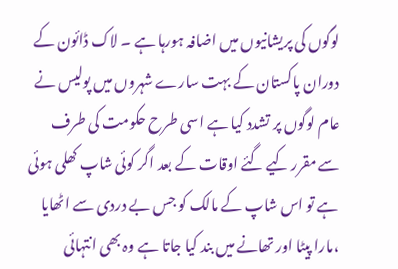لوگوں کی پریشانیوں میں اضافہ ہورہا ہے ۔ لاک ڈائون کے دوران پاکستان کے بہت سارے شہروں میں پولیس نے عام لوگوں پر تشدد کیا ہے اسی طرح حکومت کی طرف سے مقرر کیے گئے اوقات کے بعد اگر کوئی شاپ کھلی ہوئی ہے تو اس شاپ کے مالک کو جس بے دردی سے اٹھایا ،مارا پیٹا اور تھانے میں بند کیا جاتا ہے وہ بھی انتہائی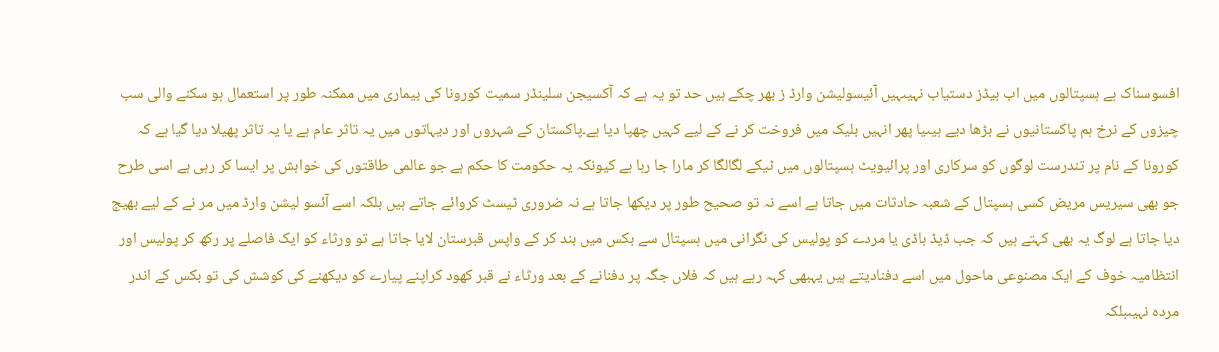افسوسناک ہے ہسپتالوں میں اب بیڈز دستیاب نہیںہیں آئیسولیشن وارڈ ز بھر چکے ہیں حد تو یہ ہے کہ آکسیجن سلینڈر سمیت کورونا کی بیماری میں ممکنہ طور پر استعمال ہو سکنے والی سب چیزوں کے نرخ ہم پاکستانیوں نے بڑھا دیے ہیںیا پھر انہیں بلیک میں فروخت کر نے کے لیے کہیں چھپا دیا ہے۔پاکستان کے شہروں اور دیہاتوں میں یہ تاثر عام ہے یا یہ تاثر پھیلا دیا گیا ہے کہ کورونا کے نام پر تندرست لوگوں کو سرکاری اور پرائیویٹ ہسپتالوں میں ٹیکے لگالگا کر مارا جا رہا ہے کیونکہ یہ حکومت کا حکم ہے جو عالمی طاقتوں کی خواہش پر ایسا کر رہی ہے اسی طرح جو بھی سیریس مریض کسی ہسپتال کے شعبہ حادثات میں جاتا ہے اسے نہ تو صحیح طور پر دیکھا جاتا ہے نہ ضروری ٹیسٹ کروائے جاتے ہیں بلکہ اسے آئسو لیشن وارڈ میں مر نے کے لیے بھیج دیا جاتا ہے لوگ یہ بھی کہتے ہیں کہ جب ڈیڈ باڈی یا مردے کو پولیس کی نگرانی میں ہسپتال سے بکس میں بند کر کے واپس قبرستان لایا جاتا ہے تو ورثاء کو ایک فاصلے پر رکھ کر پولیس اور انتظامیہ خوف کے ایک مصنوعی ماحول میں اسے دفنادیتے ہیں یہبھی کہہ رہے ہیں کہ فلاں جگہ پر دفنانے کے بعد ورثاء نے قبر کھود کراپنے پیارے کو دیکھنے کی کوشش کی تو بکس کے اندر مردہ نہیںبلکہ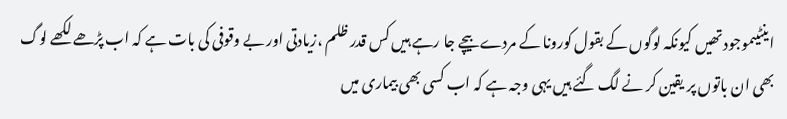اینٹیںموجود تھیں کیونکہ لوگوں کے بقول کورونا کے مردے بیچے جا رہے ہیں کس قدر ظلم ،زیادتی اور بے وقوفی کی بات ہے کہ اب پڑھے لکھے لوگ بھی ان باتوں پر یقین کر نے لگ گئے ہیں یہی وجہ ہے کہ اب کسی بھی بیماری میں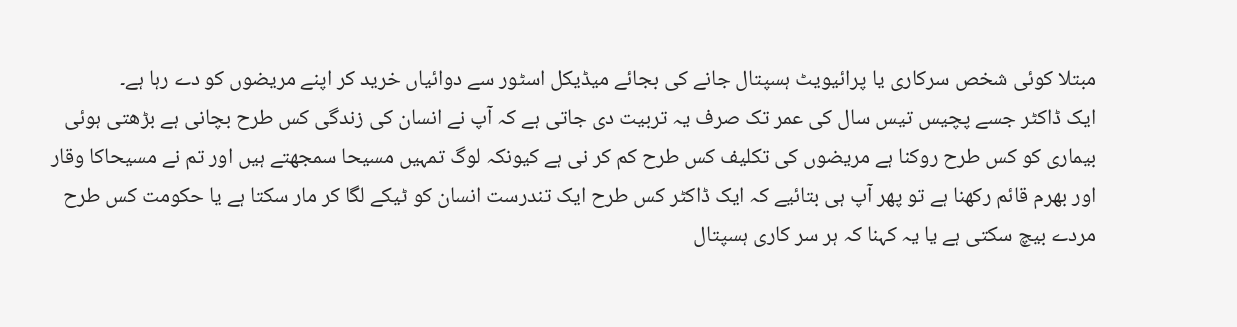مبتلا کوئی شخص سرکاری یا پرائیویٹ ہسپتال جانے کی بجائے میڈیکل اسٹور سے دوائیاں خرید کر اپنے مریضوں کو دے رہا ہے۔
ایک ڈاکٹر جسے پچیس تیس سال کی عمر تک صرف یہ تربیت دی جاتی ہے کہ آپ نے انسان کی زندگی کس طرح بچانی ہے بڑھتی ہوئی بیماری کو کس طرح روکنا ہے مریضوں کی تکلیف کس طرح کم کر نی ہے کیونکہ لوگ تمہیں مسیحا سمجھتے ہیں اور تم نے مسیحاکا وقار اور بھرم قائم رکھنا ہے تو پھر آپ ہی بتائیے کہ ایک ڈاکٹر کس طرح ایک تندرست انسان کو ٹیکے لگا کر مار سکتا ہے یا حکومت کس طرح مردے بیچ سکتی ہے یا یہ کہنا کہ ہر سر کاری ہسپتال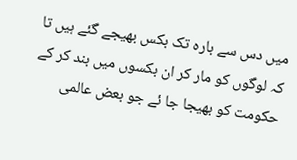میں دس سے بارہ تک بکس بھیجے گئے ہیں تا کہ لوگوں کو مار کر ان بکسوں میں بند کر کے حکومت کو بھیجا جا ئے جو بعض عالمی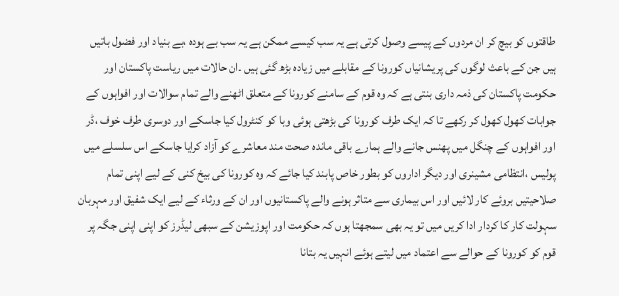طاقتوں کو بیچ کر ان مردوں کے پیسے وصول کرتی ہے یہ سب کیسے ممکن ہے یہ سب بے ہودہ ،بے بنیاد اور فضول باتیں ہیں جن کے باعث لوگوں کی پریشانیاں کورونا کے مقابلے میں زیادہ بڑھ گئی ہیں ۔ان حالات میں ریاست پاکستان اور حکومت پاکستان کی ذمہ داری بنتی ہے کہ وہ قوم کے سامنے کورونا کے متعلق اٹھنے والے تمام سوالات اور افواہوں کے جوابات کھول کھول کر رکھے تا کہ ایک طرف کورونا کی بڑھتی ہوئی وبا کو کنٹرول کیا جاسکے اور دوسری طرف خوف ،ڈر اور افواہوں کے چنگل میں پھنس جانے والے ہمارے باقی ماندہ صحت مند معاشرے کو آزاد کرایا جاسکے اس سلسلے میں پولیس ،انتظامی مشینری اور دیگر اداروں کو بطور خاص پابند کیا جائے کہ وہ کورونا کی بیخ کنی کے لیے اپنی تمام صلاحیتیں بروئے کار لائیں اور اس بیماری سے متاثر ہونے والے پاکستانیوں اور ان کے ورثاء کے لیے ایک شفیق اور مہربان سہولت کار کا کردار ادا کریں میں تو یہ بھی سمجھتا ہوں کہ حکومت اور اپوزیشن کے سبھی لیڈرز کو اپنی اپنی جگہ پر قوم کو کورونا کے حوالے سے اعتماد میں لیتے ہوئے انہیں یہ بتانا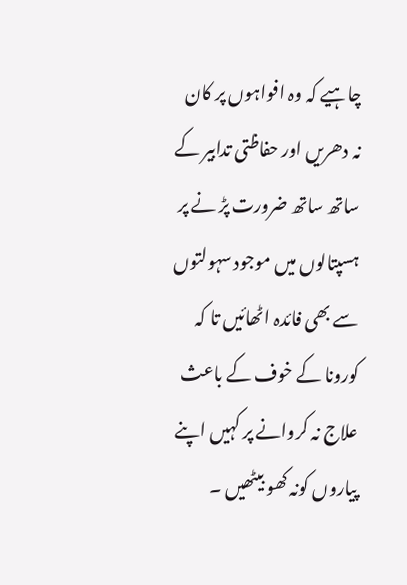چاہیے کہ وہ افواہوں پر کان نہ دھریں اور حفاظتی تدابیر کے ساتھ ساتھ ضرورت پڑ نے پر ہسپتالوں میں موجود سہولتوں سے بھی فائدہ اٹھائیں تا کہ کورونا کے خوف کے باعث علاج نہ کروانے پر کہیں اپنے پیاروں کونہ کھو بیٹھیں ۔